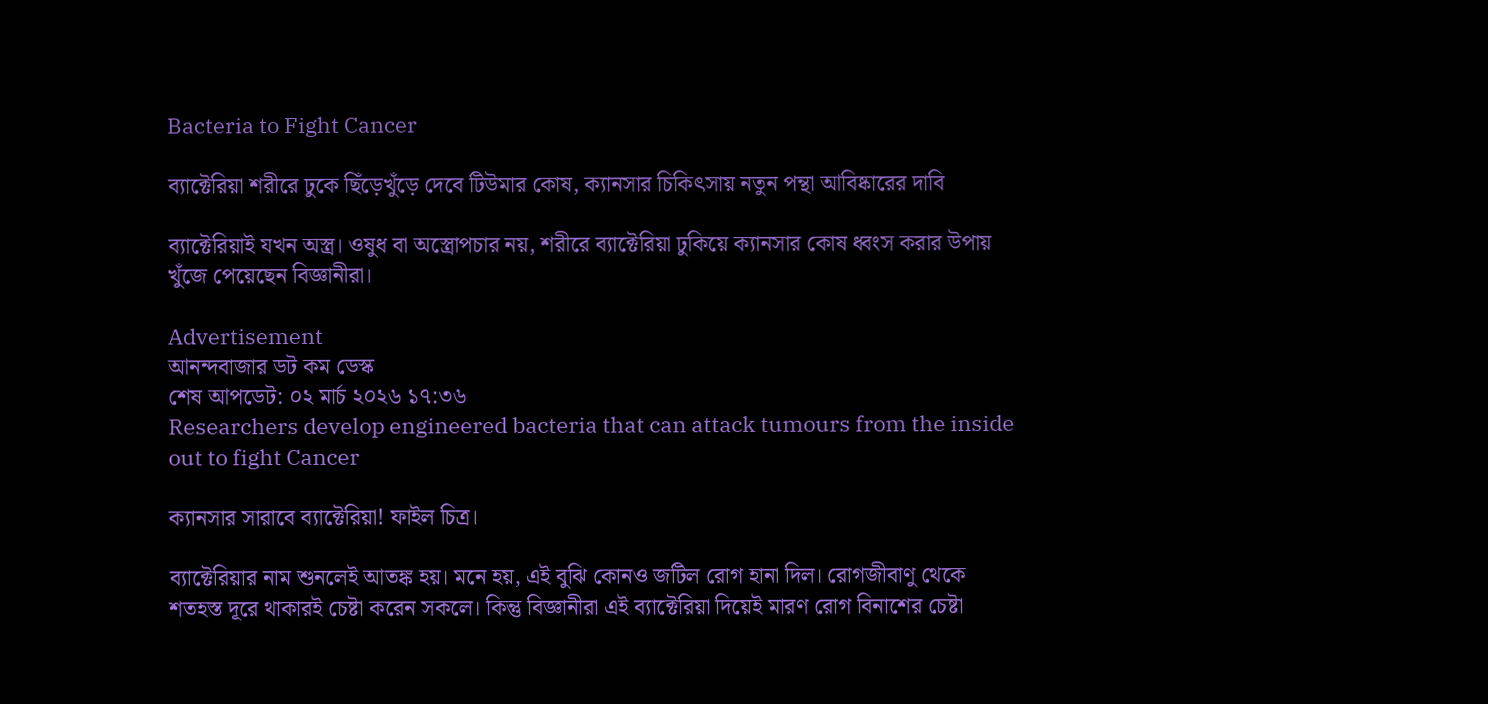Bacteria to Fight Cancer

ব্যাক্টেরিয়া শরীরে ঢুকে ছিঁড়েখুঁড়ে দেবে টিউমার কোষ, ক্যানসার চিকিৎসায় নতুন পন্থা আবিষ্কারের দাবি

ব্যাক্টেরিয়াই যখন অস্ত্র। ওষুধ বা অস্ত্রোপচার নয়, শরীরে ব্যাক্টেরিয়া ঢুকিয়ে ক্যানসার কোষ ধ্বংস করার উপায় খুঁজে পেয়েছেন বিজ্ঞানীরা।

Advertisement
আনন্দবাজার ডট কম ডেস্ক
শেষ আপডেট: ০২ মার্চ ২০২৬ ১৭:৩৬
Researchers develop engineered bacteria that can attack tumours from the inside out to fight Cancer

ক্যানসার সারাবে ব্যাক্টেরিয়া! ফাইল চিত্র।

ব্যাক্টেরিয়ার নাম শুনলেই আতঙ্ক হয়। মনে হয়, এই বুঝি কোনও জটিল রোগ হানা দিল। রোগজীবাণু থেকে শতহস্ত দূরে থাকারই চেষ্টা করেন সকলে। কিন্তু বিজ্ঞানীরা এই ব্যাক্টেরিয়া দিয়েই মারণ রোগ বিনাশের চেষ্টা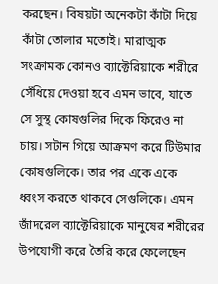করছেন। বিষয়টা অনেকটা কাঁটা দিয়ে কাঁটা তোলার মতোই। মারাত্মক সংক্রামক কোনও ব্যাক্টেরিয়াকে শরীরে সেঁধিয়ে দেওয়া হবে এমন ভাবে, যাতে সে সুস্থ কোষগুলির দিকে ফিরেও না চায়। সটান গিয়ে আক্রমণ করে টিউমার কোষগুলিকে। তার পর একে একে ধ্বংস করতে থাকবে সেগুলিকে। এমন জাঁদরেল ব্যাক্টেরিয়াকে মানুষের শরীরের উপযোগী করে তৈরি করে ফেলেছেন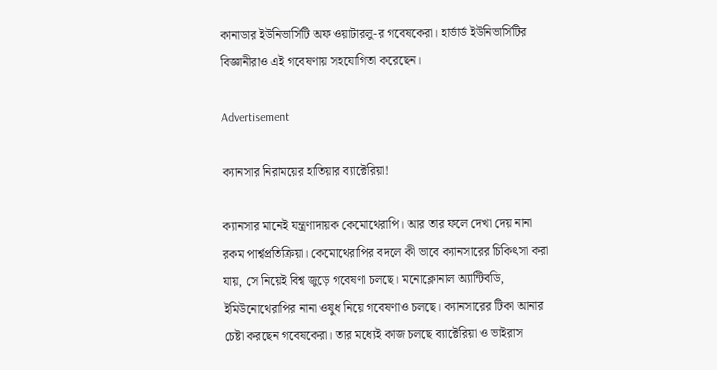কানাডার ইউনিভার্সিটি অফ ওয়াটারলু-র গবেষকেরা। হার্ভার্ড ইউনিভার্সিটির বিজ্ঞানীরাও এই গবেষণায় সহযোগিতা করেছেন।

Advertisement

ক্যানসার নিরাময়ের হাতিয়ার ব্যাক্টেরিয়া!

ক্যানসার মানেই যন্ত্রণাদায়ক কেমোথেরাপি। আর তার ফলে দেখা দেয় নানা রকম পার্শ্বপ্রতিক্রিয়া। কেমোথেরাপির বদলে কী ভাবে ক্যানসারের চিকিৎসা করা যায়, সে নিয়েই বিশ্ব জুড়ে গবেষণা চলছে। মনোক্লোনাল অ্যান্টিবডি, ইমিউনোথেরাপির নানা ওষুধ নিয়ে গবেষণাও চলছে। ক্যানসারের টিকা আনার চেষ্টা করছেন গবেষকেরা। তার মধ্যেই কাজ চলছে ব্যাক্টেরিয়া ও ভাইরাস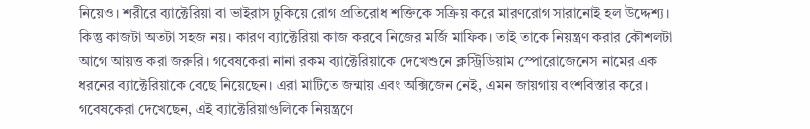নিয়েও। শরীরে ব্যাক্টেরিয়া বা ভাইরাস ঢুকিয়ে রোগ প্রতিরোধ শক্তিকে সক্রিয় করে মারণরোগ সারানোই হল উদ্দেশ্য। কিন্তু কাজটা অতটা সহজ নয়। কারণ ব্যাক্টেরিয়া কাজ করবে নিজের মর্জি মাফিক। তাই তাকে নিয়ন্ত্রণ করার কৌশলটা আগে আয়ত্ত করা জরুরি। গবেষকেরা নানা রকম ব্যাক্টেরিয়াকে দেখেশুনে ক্লস্ট্রিডিয়াম স্পোরোজেনেস নামের এক ধরনের ব্যাক্টেরিয়াকে বেছে নিয়েছেন। এরা মাটিতে জন্মায় এবং অক্সিজেন নেই, এমন জায়গায় বংশবিস্তার করে। গবেষকেরা দেখেছেন, এই ব্যাক্টেরিয়াগুলিকে নিয়ন্ত্রণে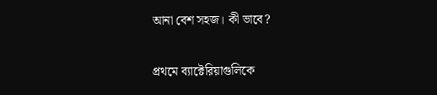আনা বেশ সহজ। কী ভাবে?

প্রথমে ব্যাক্টেরিয়াগুলিকে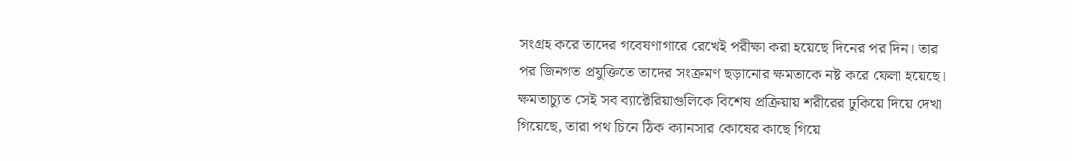সংগ্রহ করে তাদের গবেষণাগারে রেখেই পরীক্ষা করা হয়েছে দিনের পর দিন। তার পর জিনগত প্রযুক্তিতে তাদের সংক্রমণ ছড়ানোর ক্ষমতাকে নষ্ট করে ফেলা হয়েছে। ক্ষমতাচ্যুত সেই সব ব্যাক্টেরিয়াগুলিকে বিশেষ প্রক্রিয়ায় শরীরের ঢুকিয়ে দিয়ে দেখা গিয়েছে, তারা পথ চিনে ঠিক ক্যানসার কোষের কাছে গিয়ে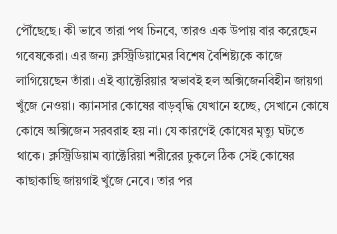পৌঁছেছে। কী ভাবে তারা পথ চিনবে, তারও এক উপায় বার করেছেন গবেষকেরা। এর জন্য ক্লস্ট্রিডিয়ামের বিশেষ বৈশিষ্ট্যকে কাজে লাগিয়েছেন তাঁরা। এই ব্যাক্টেরিয়ার স্বভাবই হল অক্সিজেনবিহীন জায়গা খুঁজে নেওয়া। ক্যানসার কোষের বাড়বৃদ্ধি যেখানে হচ্ছে, সেখানে কোষে কোষে অক্সিজেন সরবরাহ হয় না। যে কারণেই কোষের মৃত্যু ঘটতে থাকে। ক্লস্ট্রিডিয়াম ব্যাক্টেরিয়া শরীরের ঢুকলে ঠিক সেই কোষের কাছাকাছি জায়গাই খুঁজে নেবে। তার পর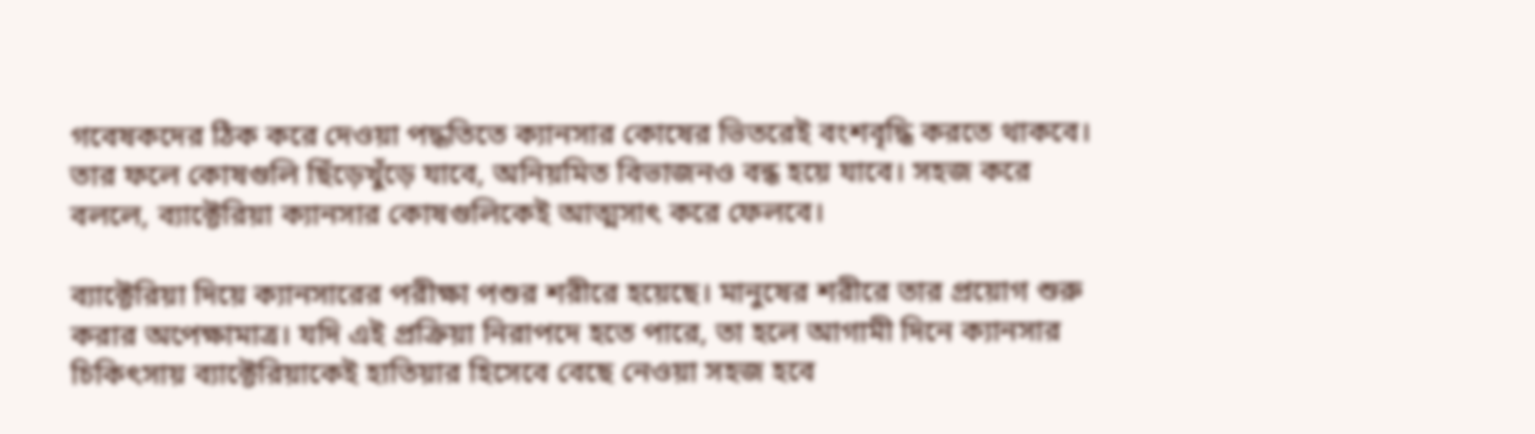গবেষকদের ঠিক করে দেওয়া পদ্ধতিতে ক্যানসার কোষের ভিতরেই বংশবৃদ্ধি করতে থাকবে। তার ফলে কোষগুলি ছিঁড়েখুঁড়ে যাবে, অনিয়মিত বিভাজনও বন্ধ হয়ে যাবে। সহজ করে বললে, ব্যাক্টেরিয়া ক্যানসার কোষগুলিকেই আত্মসাৎ করে ফেলবে।

ব্যাক্টেরিয়া দিয়ে ক্যানসারের পরীক্ষা পশুর শরীরে হয়েছে। মানুষের শরীরে তার প্রয়োগ শুরু করার অপেক্ষামাত্র। যদি এই প্রক্রিয়া নিরাপদে হতে পারে, তা হলে আগামী দিনে ক্যানসার চিকিৎসায় ব্যাক্টেরিয়াকেই হাতিয়ার হিসেবে বেছে নেওয়া সহজ হবে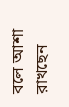বলে আশা রাখছেন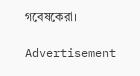গবেষকেরা।

Advertisement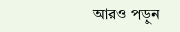আরও পড়ুন